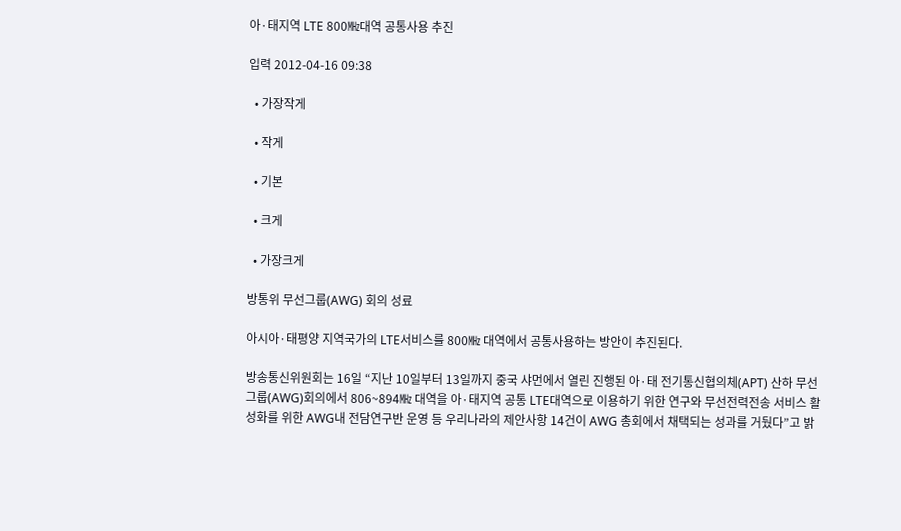아·태지역 LTE 800㎒대역 공통사용 추진

입력 2012-04-16 09:38

  • 가장작게

  • 작게

  • 기본

  • 크게

  • 가장크게

방통위 무선그룹(AWG) 회의 성료

아시아·태평양 지역국가의 LTE서비스를 800㎒ 대역에서 공통사용하는 방안이 추진된다.

방송통신위원회는 16일 “지난 10일부터 13일까지 중국 샤먼에서 열린 진행된 아·태 전기통신협의체(APT) 산하 무선그룹(AWG)회의에서 806~894㎒ 대역을 아·태지역 공통 LTE대역으로 이용하기 위한 연구와 무선전력전송 서비스 활성화를 위한 AWG내 전담연구반 운영 등 우리나라의 제안사항 14건이 AWG 총회에서 채택되는 성과를 거뒀다”고 밝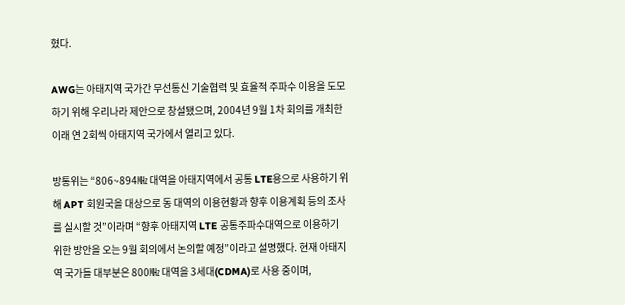혔다.

AWG는 아태지역 국가간 무선통신 기술협력 및 효율적 주파수 이용을 도모하기 위해 우리나라 제안으로 창설됐으며, 2004년 9월 1차 회의를 개최한 이래 연 2회씩 아태지역 국가에서 열리고 있다.

방통위는 “806~894㎒ 대역을 아태지역에서 공통 LTE용으로 사용하기 위해 APT 회원국을 대상으로 동 대역의 이용현황과 향후 이용계획 등의 조사를 실시할 것”이라며 “향후 아태지역 LTE 공통주파수대역으로 이용하기 위한 방안을 오는 9월 회의에서 논의할 예정”이라고 설명했다. 현재 아태지역 국가들 대부분은 800㎒ 대역을 3세대(CDMA)로 사용 중이며,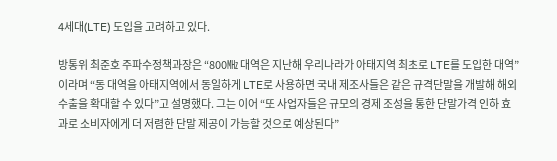4세대(LTE) 도입을 고려하고 있다.

방통위 최준호 주파수정책과장은 “800㎒ 대역은 지난해 우리나라가 아태지역 최초로 LTE를 도입한 대역”이라며 “동 대역을 아태지역에서 동일하게 LTE로 사용하면 국내 제조사들은 같은 규격단말을 개발해 해외 수출을 확대할 수 있다”고 설명했다. 그는 이어 “또 사업자들은 규모의 경제 조성을 통한 단말가격 인하 효과로 소비자에게 더 저렴한 단말 제공이 가능할 것으로 예상된다”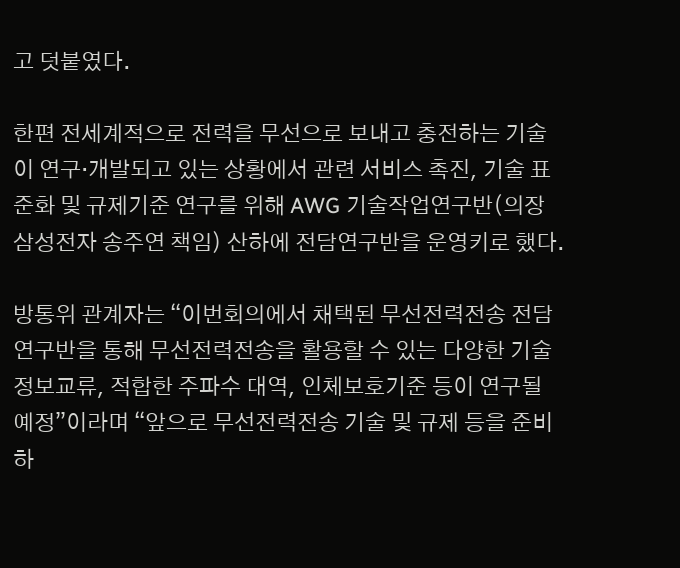고 덧붙였다.

한편 전세계적으로 전력을 무선으로 보내고 충전하는 기술이 연구·개발되고 있는 상황에서 관련 서비스 촉진, 기술 표준화 및 규제기준 연구를 위해 AWG 기술작업연구반(의장 삼성전자 송주연 책임) 산하에 전담연구반을 운영키로 했다.

방통위 관계자는 “이번회의에서 채택된 무선전력전송 전담연구반을 통해 무선전력전송을 활용할 수 있는 다양한 기술 정보교류, 적합한 주파수 대역, 인체보호기준 등이 연구될 예정”이라며 “앞으로 무선전력전송 기술 및 규제 등을 준비하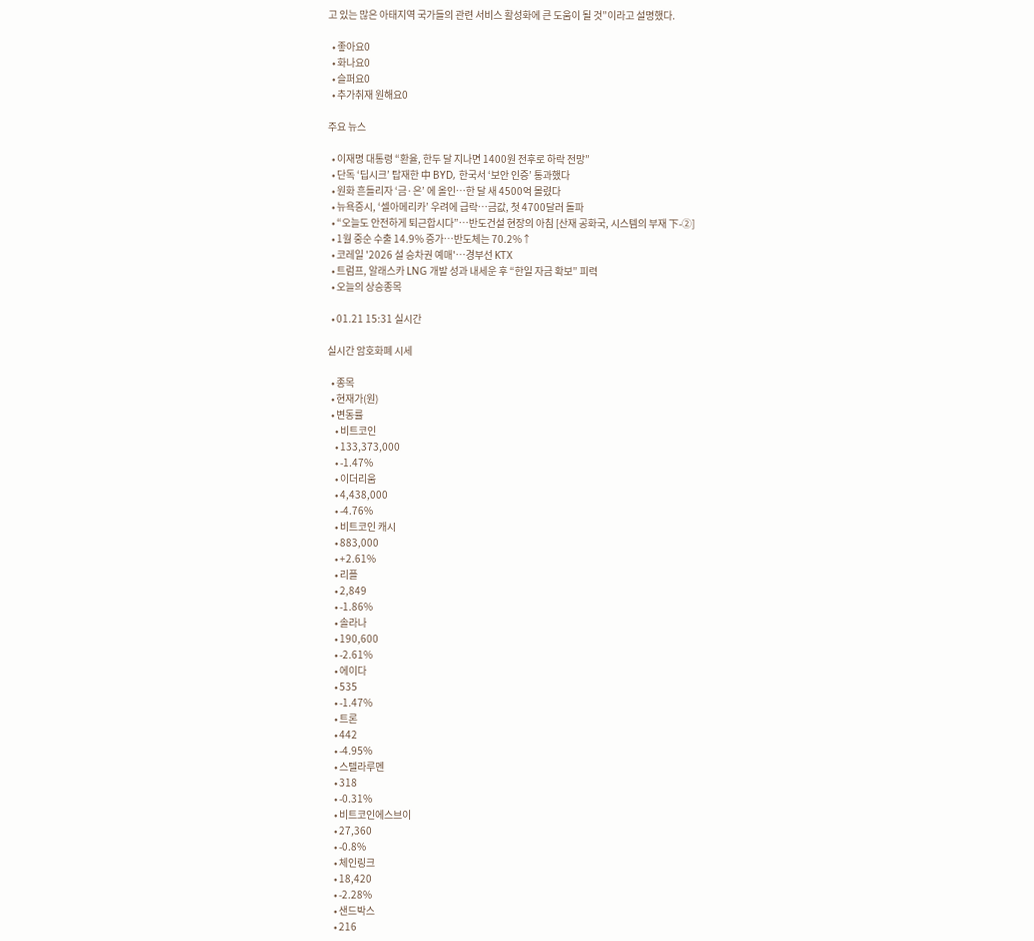고 있는 많은 아태지역 국가들의 관련 서비스 활성화에 큰 도움이 될 것”이라고 설명했다.

  • 좋아요0
  • 화나요0
  • 슬퍼요0
  • 추가취재 원해요0

주요 뉴스

  • 이재명 대통령 “환율, 한두 달 지나면 1400원 전후로 하락 전망”
  • 단독 ‘딥시크’ 탑재한 中 BYD, 한국서 ‘보안 인증’ 통과했다
  • 원화 흔들리자 ‘금·은’ 에 올인…한 달 새 4500억 몰렸다
  • 뉴욕증시, ‘셀아메리카’ 우려에 급락…금값, 첫 4700달러 돌파
  • “오늘도 안전하게 퇴근합시다”⋯반도건설 현장의 아침 [산재 공화국, 시스템의 부재 下-②]
  • 1월 중순 수출 14.9% 증가⋯반도체는 70.2%↑
  • 코레일 '2026 설 승차권 예매'…경부선 KTX
  • 트럼프, 알래스카 LNG 개발 성과 내세운 후 “한일 자금 확보” 피력
  • 오늘의 상승종목

  • 01.21 15:31 실시간

실시간 암호화폐 시세

  • 종목
  • 현재가(원)
  • 변동률
    • 비트코인
    • 133,373,000
    • -1.47%
    • 이더리움
    • 4,438,000
    • -4.76%
    • 비트코인 캐시
    • 883,000
    • +2.61%
    • 리플
    • 2,849
    • -1.86%
    • 솔라나
    • 190,600
    • -2.61%
    • 에이다
    • 535
    • -1.47%
    • 트론
    • 442
    • -4.95%
    • 스텔라루멘
    • 318
    • -0.31%
    • 비트코인에스브이
    • 27,360
    • -0.8%
    • 체인링크
    • 18,420
    • -2.28%
    • 샌드박스
    • 216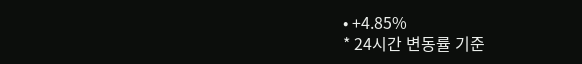• +4.85%
* 24시간 변동률 기준